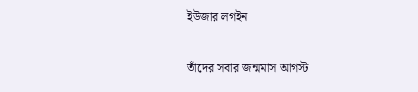ইউজার লগইন

তাঁদের সবার জন্মমাস আগস্ট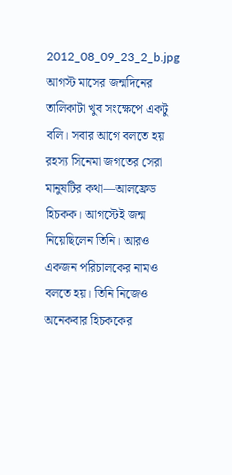2012_08_09_23_2_b.jpg
আগস্ট মাসের জন্মদিনের তালিকাটা খুব সংক্ষেপে একটু বলি। সবার আগে বলতে হয় রহস্য সিনেমা জগতের সেরা মানুষটির কথা—আলফ্রেড হিচকক। আগস্টেই জন্ম নিয়েছিলেন তিনি। আরও একজন পরিচালকের নামও বলতে হয়। তিনি নিজেও অনেকবার হিচককের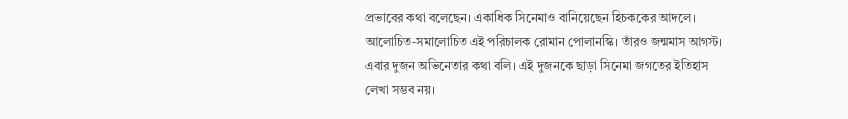প্রভাবের কথা বলেছেন। একাধিক সিনেমাও বানিয়েছেন হিচককের আদলে। আলোচিত-সমালোচিত এই পরিচালক রোমান পোলানস্কি। তাঁরও জন্মমাস আগস্ট।
এবার দুজন অভিনেতার কথা বলি। এই দুজনকে ছাড়া সিনেমা জগতের ইতিহাস লেখা সম্ভব নয়।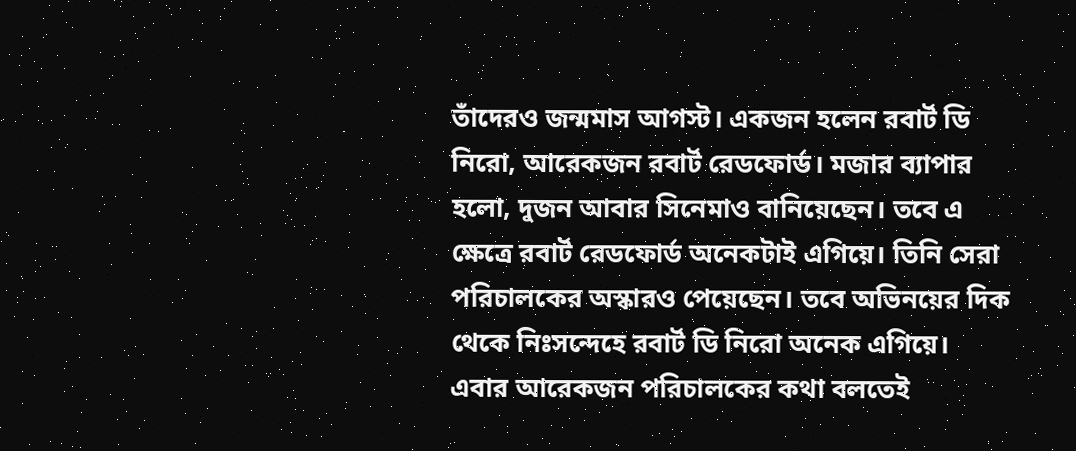তাঁদেরও জন্মমাস আগস্ট। একজন হলেন রবার্ট ডি নিরো, আরেকজন রবার্ট রেডফোর্ড। মজার ব্যাপার হলো, দুজন আবার সিনেমাও বানিয়েছেন। তবে এ ক্ষেত্রে রবার্ট রেডফোর্ড অনেকটাই এগিয়ে। তিনি সেরা পরিচালকের অস্কারও পেয়েছেন। তবে অভিনয়ের দিক থেকে নিঃসন্দেহে রবার্ট ডি নিরো অনেক এগিয়ে।
এবার আরেকজন পরিচালকের কথা বলতেই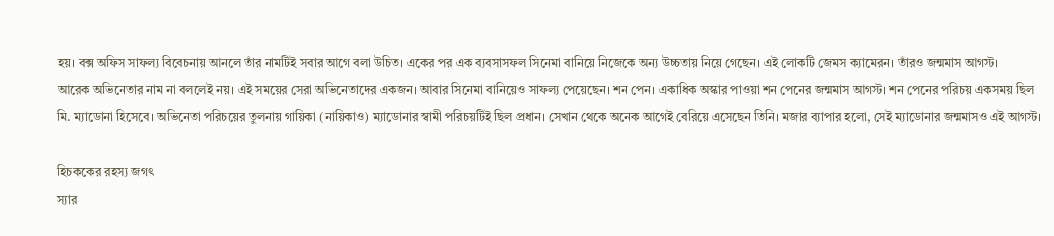হয়। বক্স অফিস সাফল্য বিবেচনায় আনলে তাঁর নামটিই সবার আগে বলা উচিত। একের পর এক ব্যবসাসফল সিনেমা বানিয়ে নিজেকে অন্য উচ্চতায় নিয়ে গেছেন। এই লোকটি জেমস ক্যামেরন। তাঁরও জন্মমাস আগস্ট।
আরেক অভিনেতার নাম না বললেই নয়। এই সময়ের সেরা অভিনেতাদের একজন। আবার সিনেমা বানিয়েও সাফল্য পেয়েছেন। শন পেন। একাধিক অস্কার পাওয়া শন পেনের জন্মমাস আগস্ট। শন পেনের পরিচয় একসময় ছিল মি. ম্যাডোনা হিসেবে। অভিনেতা পরিচয়ের তুলনায় গায়িকা (নায়িকাও) ম্যাডোনার স্বামী পরিচয়টিই ছিল প্রধান। সেখান থেকে অনেক আগেই বেরিয়ে এসেছেন তিনি। মজার ব্যাপার হলো, সেই ম্যাডোনার জন্মমাসও এই আগস্ট।

হিচককের রহস্য জগৎ
স্যার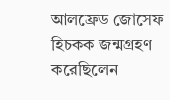আলফ্রেড জোসেফ হিচকক জন্মগ্রহণ করেছিলেন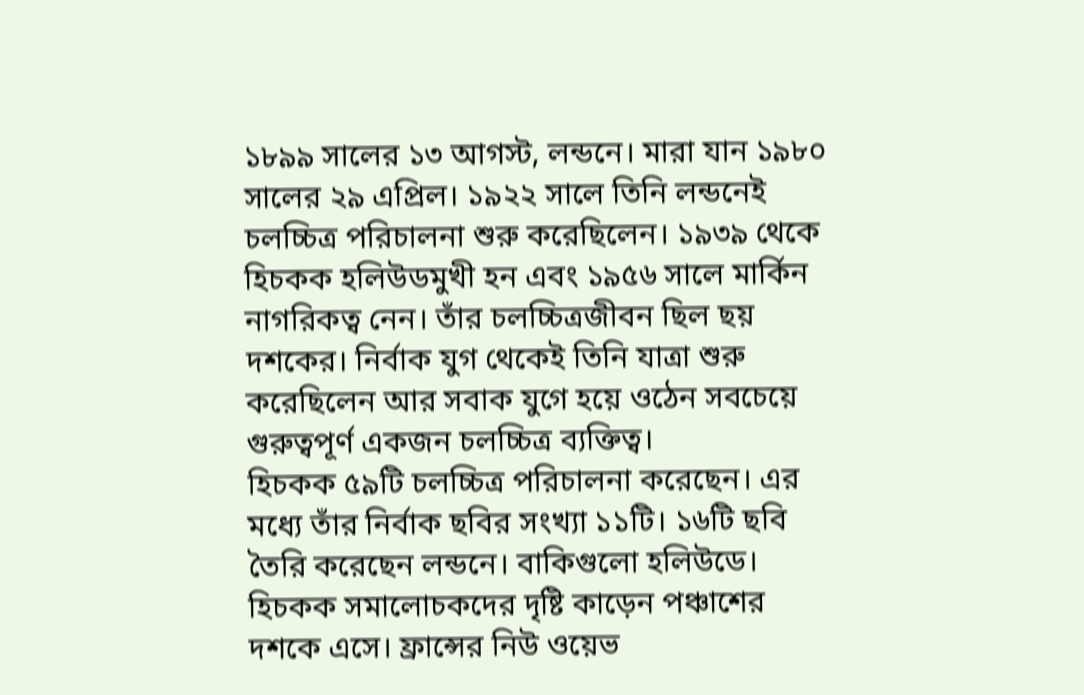১৮৯৯ সালের ১৩ আগস্ট, লন্ডনে। মারা যান ১৯৮০ সালের ২৯ এপ্রিল। ১৯২২ সালে তিনি লন্ডনেই চলচ্চিত্র পরিচালনা শুরু করেছিলেন। ১৯৩৯ থেকে হিচকক হলিউডমুখী হন এবং ১৯৫৬ সালে মার্কিন নাগরিকত্ব নেন। তাঁর চলচ্চিত্রজীবন ছিল ছয় দশকের। নির্বাক যুগ থেকেই তিনি যাত্রা শুরু করেছিলেন আর সবাক যুগে হয়ে ওঠেন সবচেয়ে গুরুত্বপূর্ণ একজন চলচ্চিত্র ব্যক্তিত্ব।
হিচকক ৫৯টি চলচ্চিত্র পরিচালনা করেছেন। এর মধ্যে তাঁর নির্বাক ছবির সংখ্যা ১১টি। ১৬টি ছবি তৈরি করেছেন লন্ডনে। বাকিগুলো হলিউডে। হিচকক সমালোচকদের দৃষ্টি কাড়েন পঞ্চাশের দশকে এসে। ফ্রান্সের নিউ ওয়েভ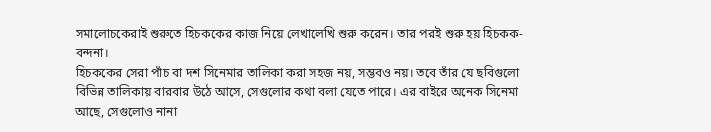সমালোচকেরাই শুরুতে হিচককের কাজ নিয়ে লেখালেখি শুরু করেন। তার পরই শুরু হয় হিচকক-বন্দনা।
হিচককের সেরা পাঁচ বা দশ সিনেমার তালিকা করা সহজ নয়, সম্ভবও নয়। তবে তাঁর যে ছবিগুলো বিভিন্ন তালিকায় বারবার উঠে আসে, সেগুলোর কথা বলা যেতে পারে। এর বাইরে অনেক সিনেমা আছে, সেগুলোও নানা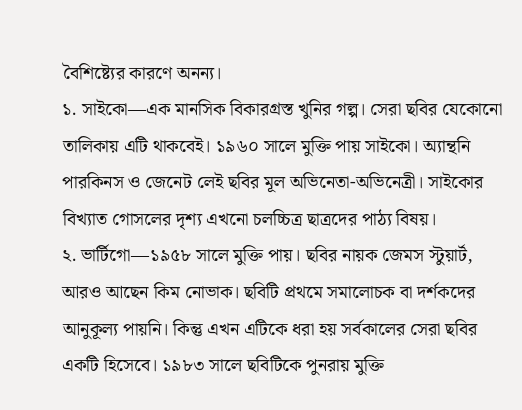বৈশিষ্ট্যের কারণে অনন্য।
১. সাইকো—এক মানসিক বিকারগ্রস্ত খুনির গল্প। সেরা ছবির যেকোনো তালিকায় এটি থাকবেই। ১৯৬০ সালে মুক্তি পায় সাইকো। অ্যান্থনি পারকিনস ও জেনেট লেই ছবির মূল অভিনেতা-অভিনেত্রী। সাইকোর বিখ্যাত গোসলের দৃশ্য এখনো চলচ্চিত্র ছাত্রদের পাঠ্য বিষয়।
২. ভার্টিগো—১৯৫৮ সালে মুক্তি পায়। ছবির নায়ক জেমস স্টুয়ার্ট, আরও আছেন কিম নোভাক। ছবিটি প্রথমে সমালোচক বা দর্শকদের আনুকূল্য পায়নি। কিন্তু এখন এটিকে ধরা হয় সর্বকালের সেরা ছবির একটি হিসেবে। ১৯৮৩ সালে ছবিটিকে পুনরায় মুক্তি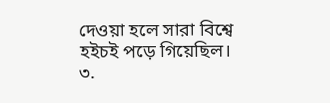দেওয়া হলে সারা বিশ্বে হইচই পড়ে গিয়েছিল।
৩.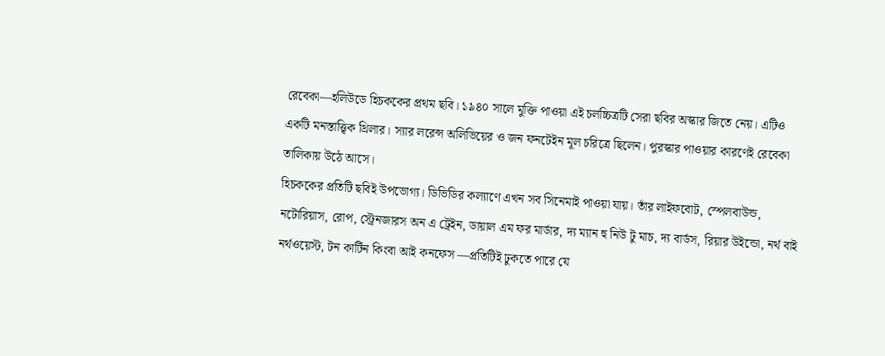রেবেকা—হলিউডে হিচককের প্রথম ছবি। ১৯৪০ সালে মুক্তি পাওয়া এই চলচ্চিত্রটি সেরা ছবির অস্কার জিতে নেয়। এটিও একটি মনস্তাত্ত্বিক থ্রিলার। স্যার লরেন্স অলিভিয়ের ও জন ফনটেইন মূল চরিত্রে ছিলেন। পুরস্কার পাওয়ার কারণেই রেবেকা তালিকায় উঠে আসে।
হিচককের প্রতিটি ছবিই উপভোগ্য। ডিভিডির কল্যাণে এখন সব সিনেমাই পাওয়া যায়। তাঁর লাইফবোট, স্পেলবাউন্ড, নটোরিয়াস, রোপ, স্ট্রেনজারস অন এ ট্রেইন, ডায়াল এম ফর মার্ডার, দ্য ম্যান হু নিউ টু মাচ, দ্য বার্ডস, রিয়ার উইন্ডো, নর্থ বাই নর্থওয়েস্ট, টন কার্টিন কিংবা আই কনফেস —প্রতিটিই ঢুকতে পারে যে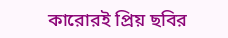কারোরই প্রিয় ছবির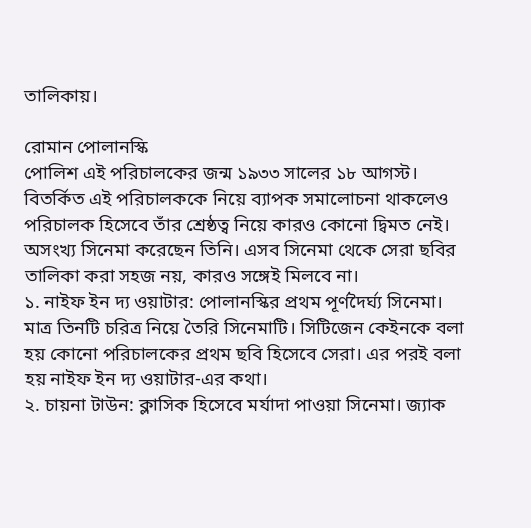তালিকায়।

রোমান পোলানস্কি
পোলিশ এই পরিচালকের জন্ম ১৯৩৩ সালের ১৮ আগস্ট। বিতর্কিত এই পরিচালককে নিয়ে ব্যাপক সমালোচনা থাকলেও পরিচালক হিসেবে তাঁর শ্রেষ্ঠত্ব নিয়ে কারও কোনো দ্বিমত নেই। অসংখ্য সিনেমা করেছেন তিনি। এসব সিনেমা থেকে সেরা ছবির তালিকা করা সহজ নয়, কারও সঙ্গেই মিলবে না।
১. নাইফ ইন দ্য ওয়াটার: পোলানস্কির প্রথম পূর্ণদৈর্ঘ্য সিনেমা। মাত্র তিনটি চরিত্র নিয়ে তৈরি সিনেমাটি। সিটিজেন কেইনকে বলা হয় কোনো পরিচালকের প্রথম ছবি হিসেবে সেরা। এর পরই বলা হয় নাইফ ইন দ্য ওয়াটার-এর কথা।
২. চায়না টাউন: ক্লাসিক হিসেবে মর্যাদা পাওয়া সিনেমা। জ্যাক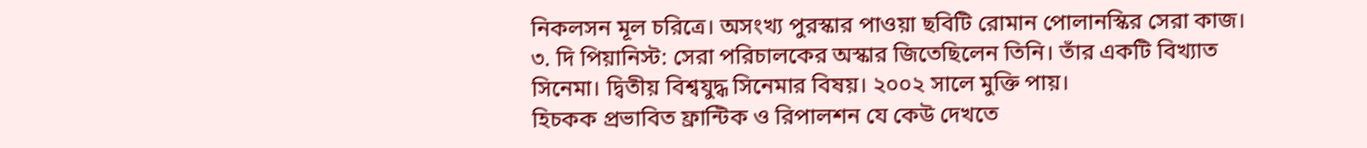নিকলসন মূল চরিত্রে। অসংখ্য পুরস্কার পাওয়া ছবিটি রোমান পোলানস্কির সেরা কাজ।
৩. দি পিয়ানিস্ট: সেরা পরিচালকের অস্কার জিতেছিলেন তিনি। তাঁর একটি বিখ্যাত সিনেমা। দ্বিতীয় বিশ্বযুদ্ধ সিনেমার বিষয়। ২০০২ সালে মুক্তি পায়।
হিচকক প্রভাবিত ফ্রান্টিক ও রিপালশন যে কেউ দেখতে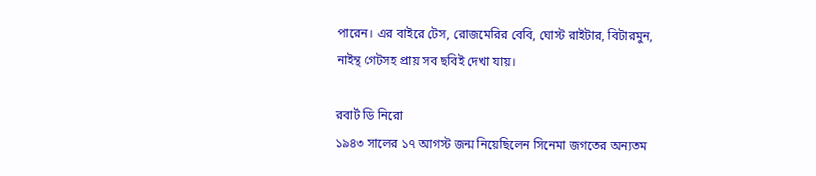পারেন। এর বাইরে টেস, রোজমেরির বেবি, ঘোস্ট রাইটার, বিটারমুন, নাইন্থ গেটসহ প্রায় সব ছবিই দেখা যায়।

রবার্ট ডি নিরো
১৯৪৩ সালের ১৭ আগস্ট জন্ম নিয়েছিলেন সিনেমা জগতের অন্যতম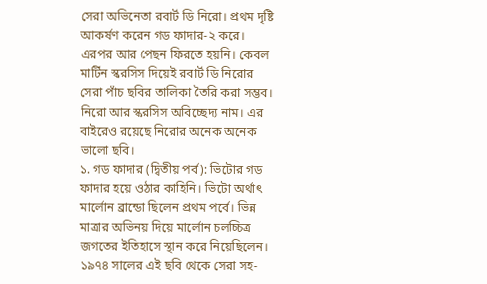সেরা অভিনেতা রবার্ট ডি নিরো। প্রথম দৃষ্টি আকর্ষণ করেন গড ফাদার-২ করে। এরপর আর পেছন ফিরতে হয়নি। কেবল মার্টিন স্করসিস দিয়েই রবার্ট ডি নিরোর সেরা পাঁচ ছবির তালিকা তৈরি করা সম্ভব। নিরো আর স্করসিস অবিচ্ছেদ্য নাম। এর বাইরেও রয়েছে নিরোর অনেক অনেক ভালো ছবি।
১. গড ফাদার (দ্বিতীয় পর্ব): ভিটোর গড ফাদার হয়ে ওঠার কাহিনি। ভিটো অর্থাৎ মার্লোন ব্রান্ডো ছিলেন প্রথম পর্বে। ভিন্ন মাত্রার অভিনয় দিয়ে মার্লোন চলচ্চিত্র জগতের ইতিহাসে স্থান করে নিয়েছিলেন। ১৯৭৪ সালের এই ছবি থেকে সেরা সহ-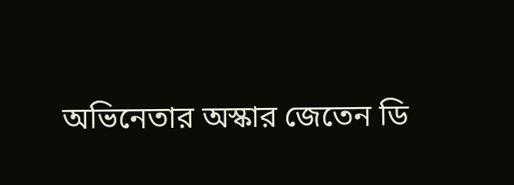অভিনেতার অস্কার জেতেন ডি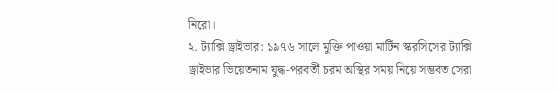নিরো।
২. ট্যাক্সি ড্রাইভার: ১৯৭৬ সালে মুক্তি পাওয়া মার্টিন স্করসিসের ট্যাক্সি ড্রাইভার ভিয়েতনাম যুদ্ধ-পরবর্তী চরম অস্থির সময় নিয়ে সম্ভবত সেরা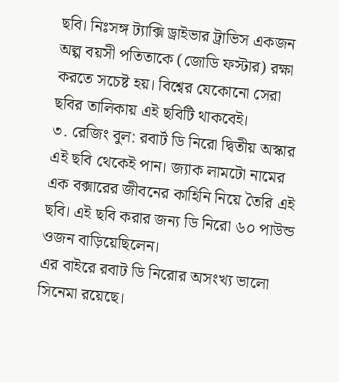ছবি। নিঃসঙ্গ ট্যাক্সি ড্রাইভার ট্রাভিস একজন অল্প বয়সী পতিতাকে (জোডি ফস্টার) রক্ষা করতে সচেষ্ট হয়। বিশ্বের যেকোনো সেরা ছবির তালিকায় এই ছবিটি থাকবেই।
৩. রেজিং বুল: রবার্ট ডি নিরো দ্বিতীয় অস্কার এই ছবি থেকেই পান। জ্যাক লামটো নামের এক বক্সারের জীবনের কাহিনি নিয়ে তৈরি এই ছবি। এই ছবি করার জন্য ডি নিরো ৬০ পাউন্ড ওজন বাড়িয়েছিলেন।
এর বাইরে রবাট ডি নিরোর অসংখ্য ভালো সিনেমা রয়েছে।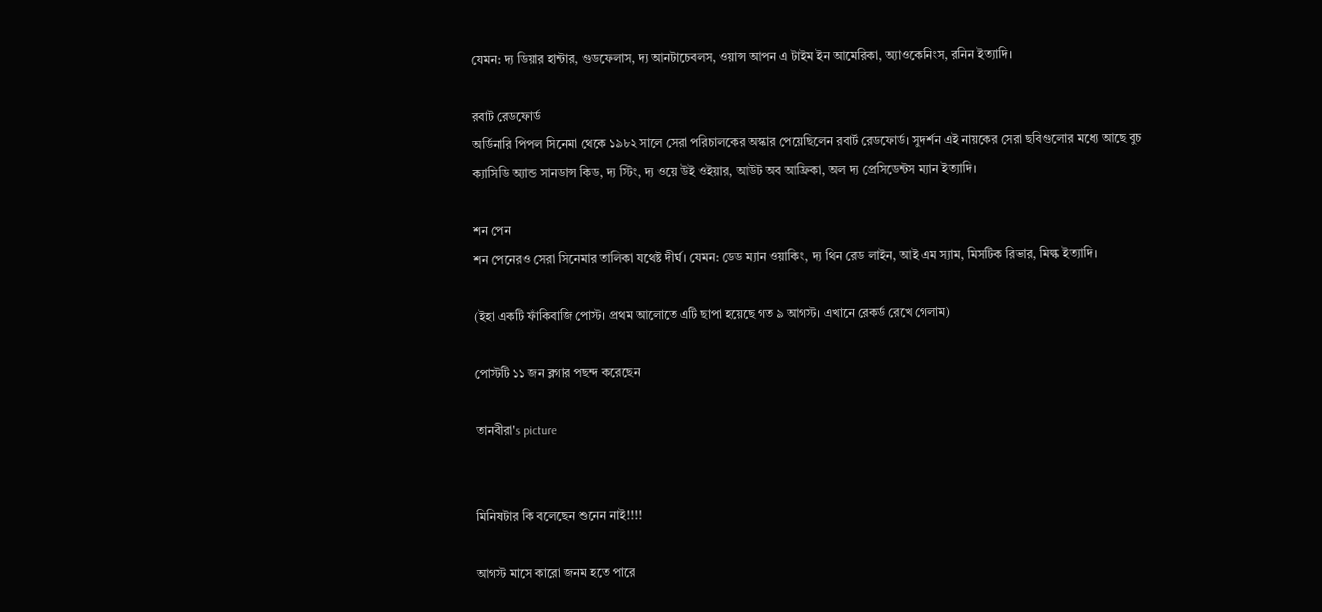যেমন: দ্য ডিয়ার হান্টার, গুডফেলাস, দ্য আনটাচেবলস, ওয়ান্স আপন এ টাইম ইন আমেরিকা, অ্যাওকেনিংস, রনিন ইত্যাদি।

রবাট রেডফোর্ড
অর্ডিনারি পিপল সিনেমা থেকে ১৯৮২ সালে সেরা পরিচালকের অস্কার পেয়েছিলেন রবার্ট রেডফোর্ড। সুদর্শন এই নায়কের সেরা ছবিগুলোর মধ্যে আছে বুচ ক্যাসিডি অ্যান্ড সানডান্স কিড, দ্য স্টিং, দ্য ওয়ে উই ওইয়ার, আউট অব আফ্রিকা, অল দ্য প্রেসিডেন্টস ম্যান ইত্যাদি।

শন পেন
শন পেনেরও সেরা সিনেমার তালিকা যথেষ্ট দীর্ঘ। যেমন: ডেড ম্যান ওয়াকিং, দ্য থিন রেড লাইন, আই এম স্যাম, মিসটিক রিভার, মিল্ক ইত্যাদি।

(ইহা একটি ফাঁকিবাজি পোস্ট। প্রথম আলোতে এটি ছাপা হয়েছে গত ৯ আগস্ট। এখানে রেকর্ড রেখে গেলাম)

পোস্টটি ১১ জন ব্লগার পছন্দ করেছেন

তানবীরা's picture


মিনিষটার কি বলেছেন শুনেন নাই!!!!

আগস্ট মাসে কারো জনম হতে পারে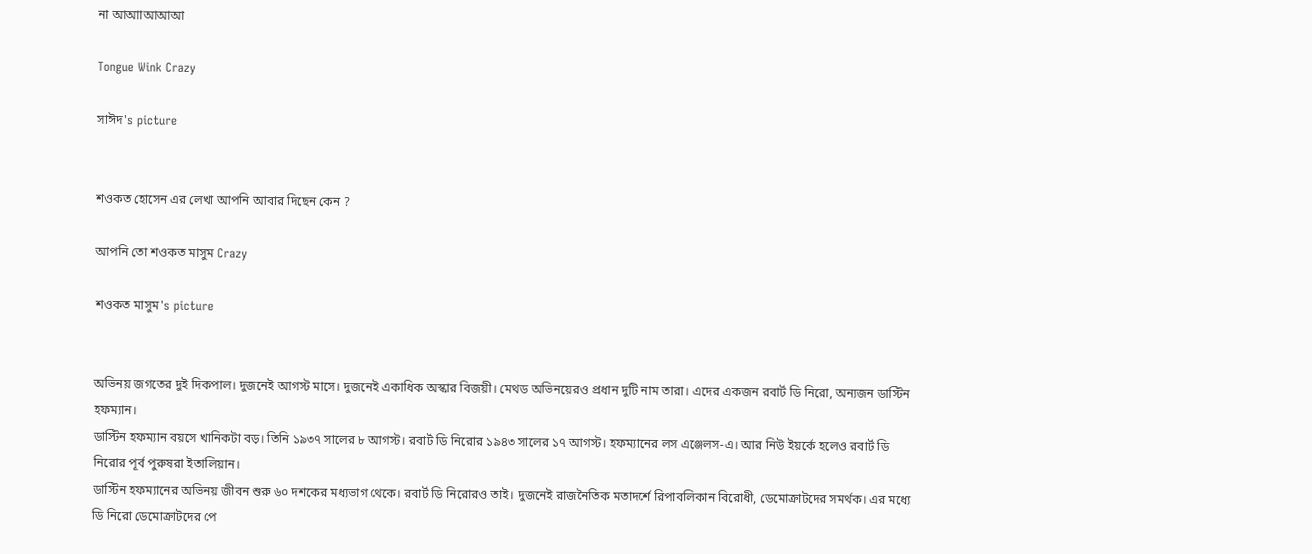না আআাআআআ

Tongue Wink Crazy

সাঈদ's picture


শওকত হোসেন এর লেখা আপনি আবার দিছেন কেন ?

আপনি তো শওকত মাসুম Crazy

শওকত মাসুম's picture


অভিনয় জগতের দুই দিকপাল। দুজনেই আগস্ট মাসে। দুজনেই একাধিক অস্কার বিজয়ী। মেথড অভিনয়েরও প্রধান দুটি নাম তারা। এদের একজন রবার্ট ডি নিরো, অন্যজন ডাস্টিন হফম্যান।
ডাস্টিন হফম্যান বয়সে খানিকটা বড়। তিনি ১৯৩৭ সালের ৮ আগস্ট। রবার্ট ডি নিরোর ১৯৪৩ সালের ১৭ আগস্ট। হফম্যানের লস এঞ্জেলস-এ। আর নিউ ইয়র্কে হলেও রবার্ট ডি নিরোর পূর্ব পুরুষরা ইতালিয়ান।
ডাস্টিন হফম্যানের অভিনয় জীবন শুরু ৬০ দশকের মধ্যভাগ থেকে। রবার্ট ডি নিরোরও তাই। দুজনেই রাজনৈতিক মতাদর্শে রিপাবলিকান বিরোধী, ডেমোক্রাটদের সমর্থক। এর মধ্যে ডি নিরো ডেমোক্রাটদের পে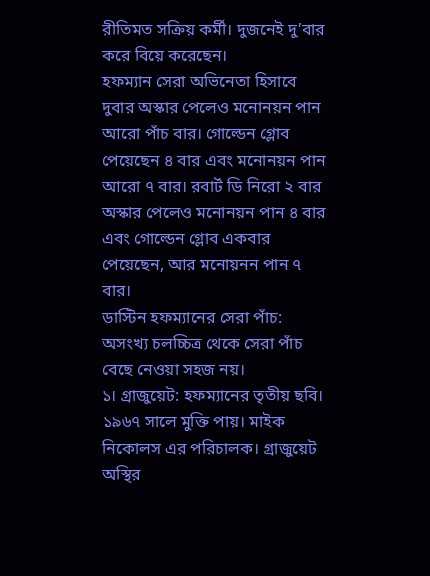রীতিমত সক্রিয় কর্মী। দুজনেই দু’বার করে বিয়ে করেছেন।
হফম্যান সেরা অভিনেতা হিসাবে দুবার অস্কার পেলেও মনোনয়ন পান আরো পাঁচ বার। গোল্ডেন গ্লোব পেয়েছেন ৪ বার এবং মনোনয়ন পান আরো ৭ বার। রবার্ট ডি নিরো ২ বার অস্কার পেলেও মনোনয়ন পান ৪ বার এবং গোল্ডেন গ্লোব একবার পেয়েছেন, আর মনোয়নন পান ৭ বার।
ডাস্টিন হফম্যানের সেরা পাঁচ: অসংখ্য চলচ্চিত্র থেকে সেরা পাঁচ বেছে নেওয়া সহজ নয়।
১। গ্রাজুয়েট: হফম্যানের তৃতীয় ছবি। ১৯৬৭ সালে মুক্তি পায়। মাইক নিকোলস এর পরিচালক। গ্রাজুয়েট অস্থির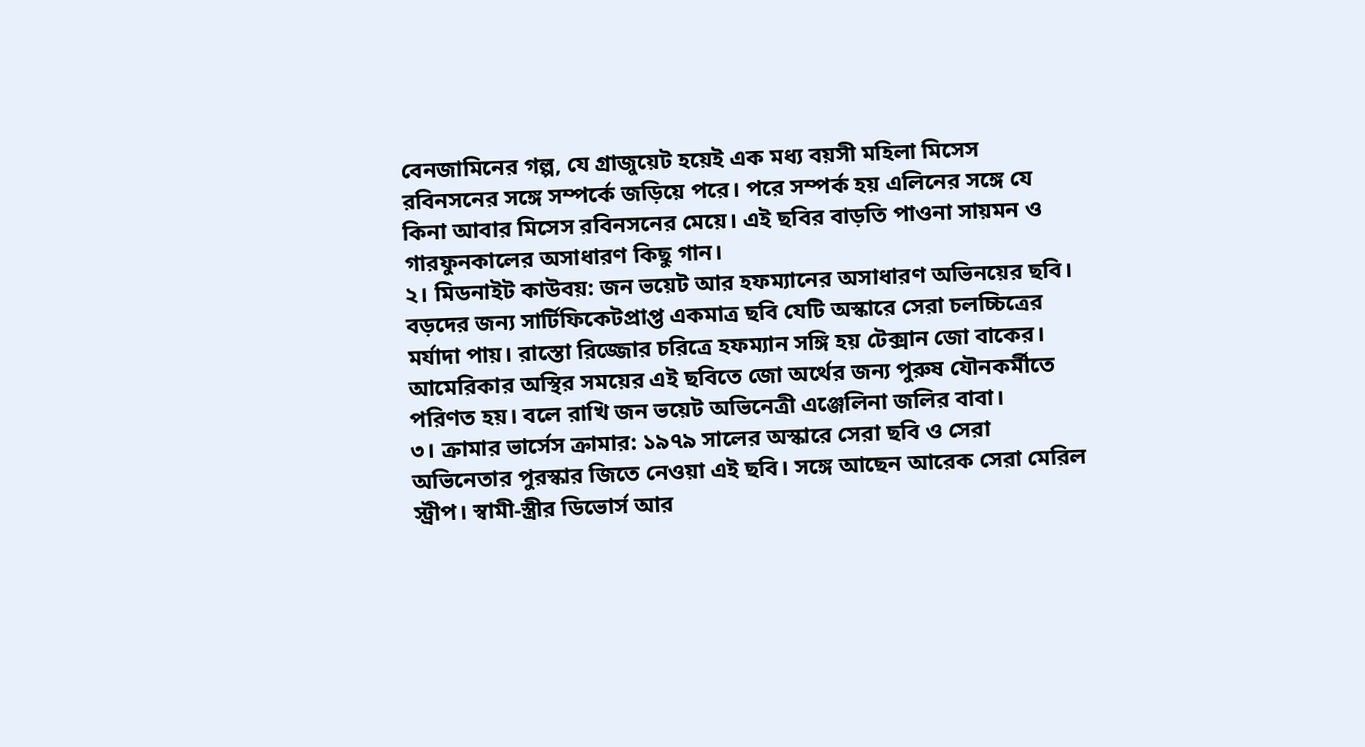বেনজামিনের গল্প, যে গ্রাজুয়েট হয়েই এক মধ্য বয়সী মহিলা মিসেস রবিনসনের সঙ্গে সম্পর্কে জড়িয়ে পরে। পরে সম্পর্ক হয় এলিনের সঙ্গে যে কিনা আবার মিসেস রবিনসনের মেয়ে। এই ছবির বাড়তি পাওনা সায়মন ও গারফুনকালের অসাধারণ কিছু গান।
২। মিডনাইট কাউবয়: জন ভয়েট আর হফম্যানের অসাধারণ অভিনয়ের ছবি। বড়দের জন্য সার্টিফিকেটপ্রাপ্ত একমাত্র ছবি যেটি অস্কারে সেরা চলচ্চিত্রের মর্যাদা পায়। রাস্তো রিজ্জোর চরিত্রে হফম্যান সঙ্গি হয় টেক্সান জো বাকের। আমেরিকার অস্থির সময়ের এই ছবিতে জো অর্থের জন্য পুরুষ যৌনকর্মীতে পরিণত হয়। বলে রাখি জন ভয়েট অভিনেত্রী এঞ্জেলিনা জলির বাবা।
৩। ক্রামার ভার্সেস ক্রামার: ১৯৭৯ সালের অস্কারে সেরা ছবি ও সেরা অভিনেতার পুরস্কার জিতে নেওয়া এই ছবি। সঙ্গে আছেন আরেক সেরা মেরিল স্ট্রীপ। স্বামী-স্ত্রীর ডিভোর্স আর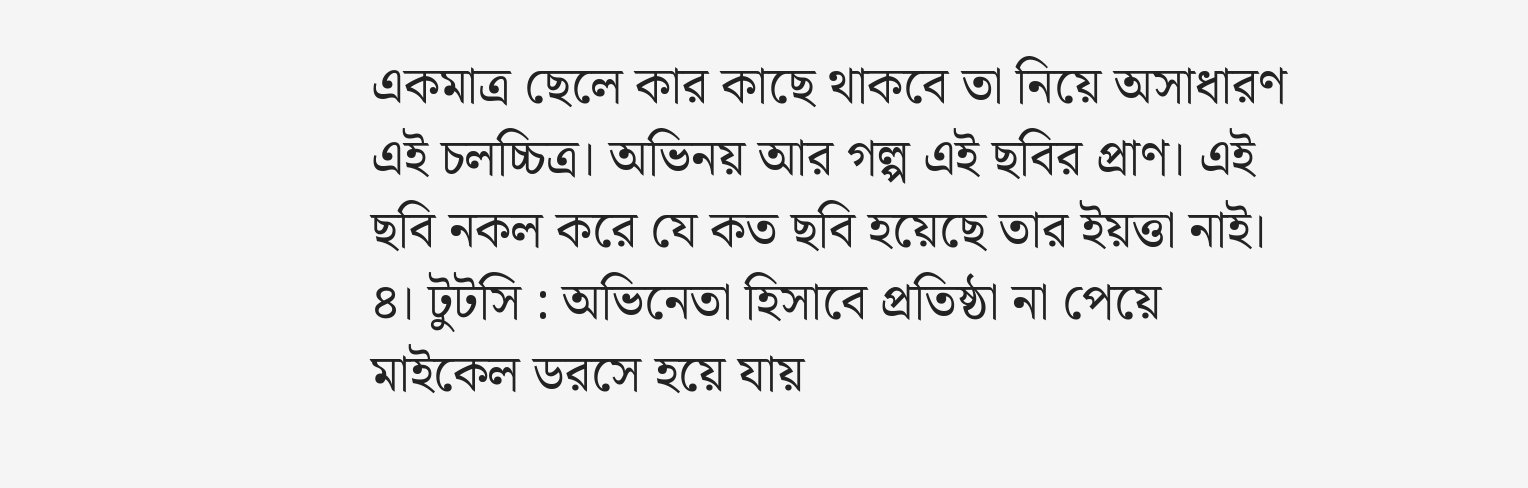একমাত্র ছেলে কার কাছে থাকবে তা নিয়ে অসাধারণ এই চলচ্চিত্র। অভিনয় আর গল্প এই ছবির প্রাণ। এই ছবি নকল করে যে কত ছবি হয়েছে তার ইয়ত্তা নাই।
৪। টুটসি : অভিনেতা হিসাবে প্রতিষ্ঠা না পেয়ে মাইকেল ডরসে হয়ে যায়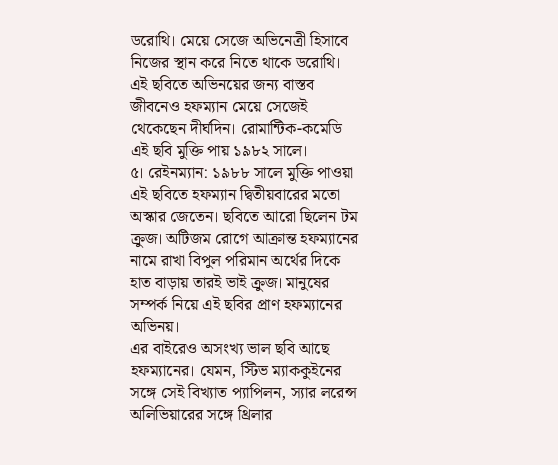ডরোথি। মেয়ে সেজে অভিনেত্রী হিসাবে নিজের স্থান করে নিতে থাকে ডরোথি। এই ছবিতে অভিনয়ের জন্য বাস্তব জীবনেও হফম্যান মেয়ে সেজেই থেকেছেন দীর্ঘদিন। রোমান্টিক-কমেডি এই ছবি মুক্তি পায় ১৯৮২ সালে।
৫। রেইনম্যান: ১৯৮৮ সালে মুক্তি পাওয়া এই ছবিতে হফম্যান দ্বিতীয়বারের মতো অস্কার জেতেন। ছবিতে আরো ছিলেন টম ক্রুজ। অটিজম রোগে আক্রান্ত হফম্যানের নামে রাখা বিপুল পরিমান অর্থের দিকে হাত বাড়ায় তারই ভাই ক্রুজ। মানুষের সম্পর্ক নিয়ে এই ছবির প্রাণ হফম্যানের অভিনয়।
এর বাইরেও অসংখ্য ভাল ছবি আছে হফম্যানের। যেমন, স্টিভ ম্যাককুইনের সঙ্গে সেই বিখ্যাত প্যাপিলন, স্যার লরেন্স অলিভিয়ারের সঙ্গে থ্রিলার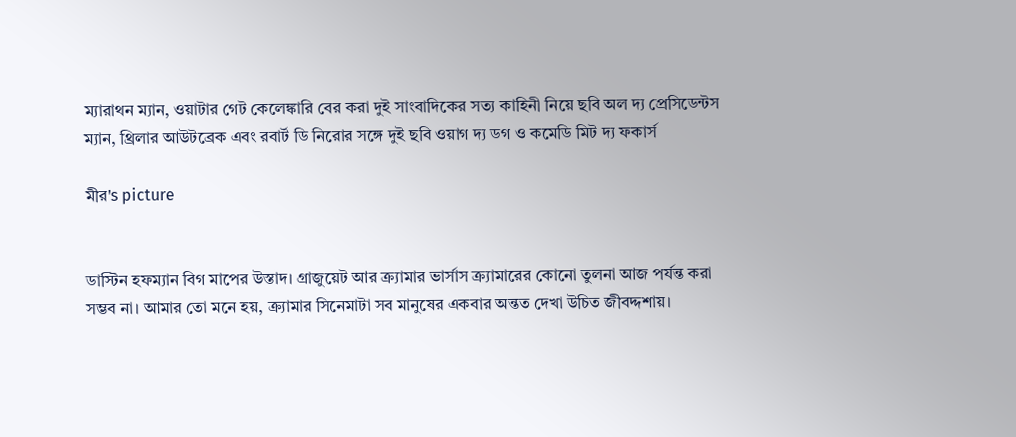ম্যারাথন ম্যান, ওয়াটার গেট কেলেঙ্কারি বের করা দুই সাংবাদিকের সত্য কাহিনী নিয়ে ছবি অল দ্য প্রেসিডেন্টস ম্যান, থ্রিলার আউটব্রেক এবং রবার্ট ডি নিরোর সঙ্গে দুই ছবি ওয়াগ দ্য ডগ ও কমেডি মিট দ্য ফকার্স

মীর's picture


ডাস্টিন হফম্যান বিগ মাপের উস্তাদ। গ্রাজুয়েট আর ক্র্যামার ভার্সাস ক্র্যামারের কোনো তুলনা আজ পর্যন্ত করা সম্ভব না। আমার তো মনে হয়, ক্র্যামার সিনেমাটা সব মানুষের একবার অন্তত দেখা উচিত জীবদ্দশায়।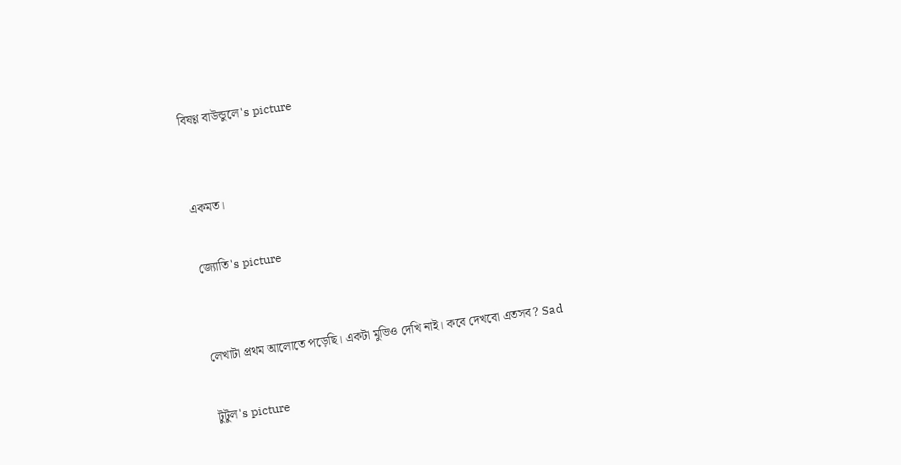বিষণ্ণ বাউন্ডুলে's picture


একমত।

জ্যোতি's picture


লেখাটা প্রথম আলোতে পড়েছি। একটা মুভিও দেখি নাই। কবে দেখবো এতসব? Sad

টুটুল's picture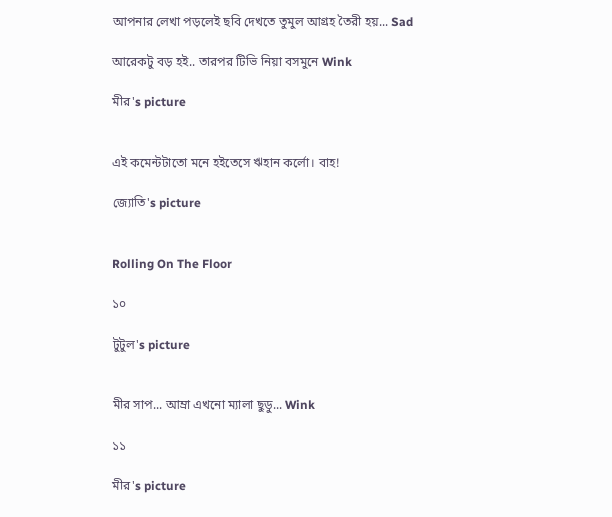আপনার লেখা পড়লেই ছবি দেখতে তুমুল আগ্রহ তৈরী হয়... Sad

আরেকটু বড় হই.. তারপর টিভি নিয়া বসমুনে Wink

মীর's picture


এই কমেন্টটাতো মনে হইতেসে ঋহান কর্লো। বাহ!

জ্যোতি's picture


Rolling On The Floor

১০

টুটুল's picture


মীর সাপ... আম্রা এখনো ম্যালা ছুডু... Wink

১১

মীর's picture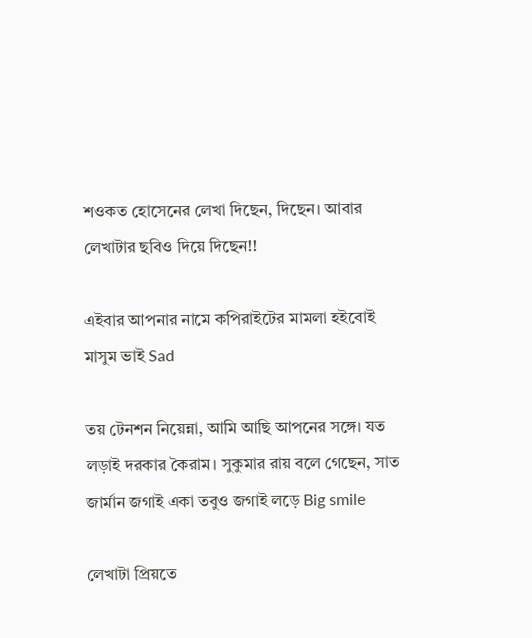শওকত হোসেনের লেখা দিছেন, দিছেন। আবার লেখাটার ছবিও দিয়ে দিছেন!!

এইবার আপনার নামে কপিরাইটের মামলা হইবোই মাসুম ভাই Sad

তয় টেনশন নিয়েন্না, আমি আছি আপনের সঙ্গে। যত লড়াই দরকার কৈরাম। সুকুমার রায় বলে গেছেন, সাত জার্মান জগাই একা তবুও জগাই লড়ে Big smile

লেখাটা প্রিয়তে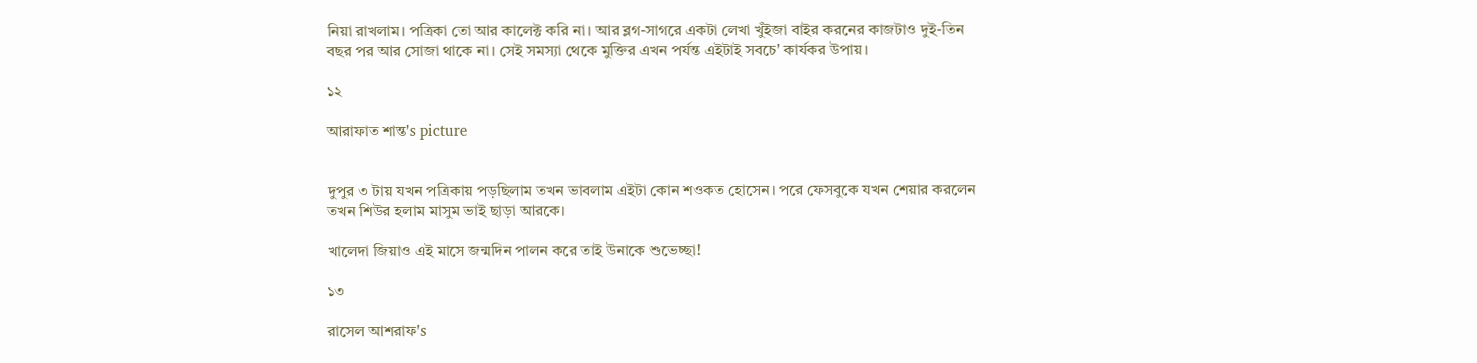নিয়া রাখলাম। পত্রিকা তো আর কালেক্ট করি না। আর ব্লগ-সাগরে একটা লেখা খুঁইজা বাইর করনের কাজটাও দুই-তিন বছর পর আর সোজা থাকে না। সেই সমস্যা থেকে মুক্তির এখন পর্যন্ত এইটাই সবচে' কার্যকর উপায়।

১২

আরাফাত শান্ত's picture


দুপুর ৩ টায় যখন পত্রিকায় পড়ছিলাম তখন ভাবলাম এইটা কোন শওকত হোসেন। পরে ফেসবুকে যখন শেয়ার করলেন তখন শিউর হলাম মাসুম ভাই ছাড়া আরকে।

খালেদা জিয়াও এই মাসে জন্মদিন পালন করে তাই উনাকে শুভেচ্ছা!

১৩

রাসেল আশরাফ's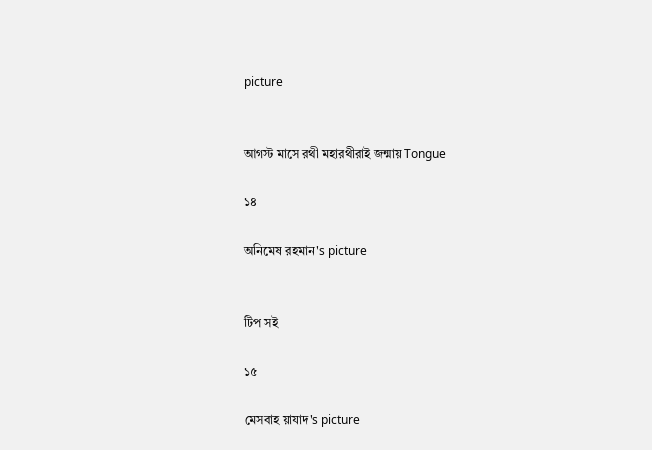picture


আগস্ট মাসে রথী মহারথীরাই জন্মায় Tongue

১৪

অনিমেষ রহমান's picture


টিপ সই

১৫

মেসবাহ য়াযাদ's picture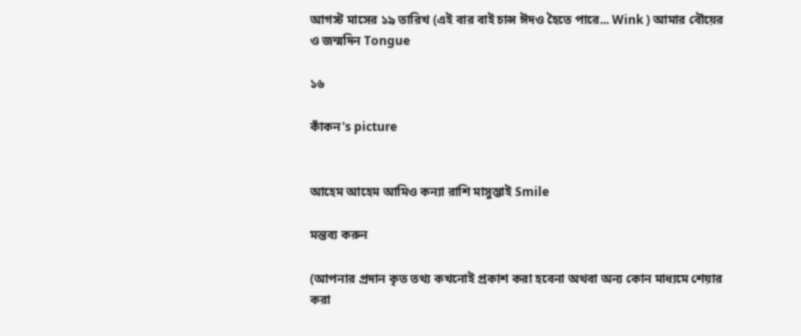আগস্ট মাসের ১৯ তারিখ (এই বার বাই চান্স ঈদও হৈতে পারে... Wink ) আমার বৌয়ের ও জন্মদিন Tongue

১৬

কাঁকন's picture


আহেম আহেম আমিও কন্যা রাশি মাসুম্ভাই Smile

মন্তব্য করুন

(আপনার প্রদান কৃত তথ্য কখনোই প্রকাশ করা হবেনা অথবা অন্য কোন মাধ্যমে শেয়ার করা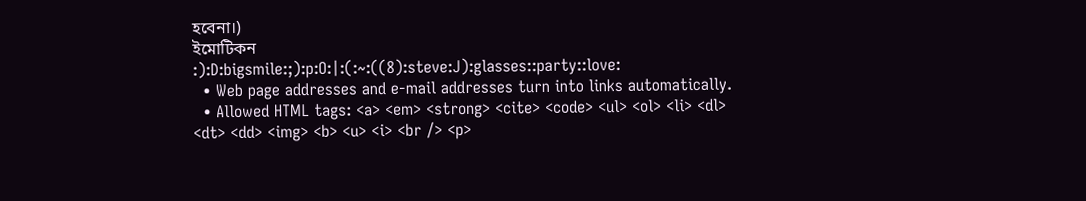হবেনা।)
ইমোটিকন
:):D:bigsmile:;):p:O:|:(:~:((8):steve:J):glasses::party::love:
  • Web page addresses and e-mail addresses turn into links automatically.
  • Allowed HTML tags: <a> <em> <strong> <cite> <code> <ul> <ol> <li> <dl> <dt> <dd> <img> <b> <u> <i> <br /> <p>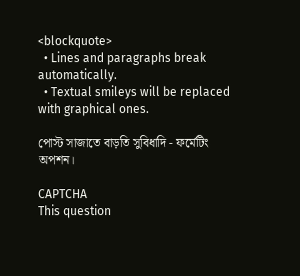<blockquote>
  • Lines and paragraphs break automatically.
  • Textual smileys will be replaced with graphical ones.

পোস্ট সাজাতে বাড়তি সুবিধাদি - ফর্মেটিং অপশন।

CAPTCHA
This question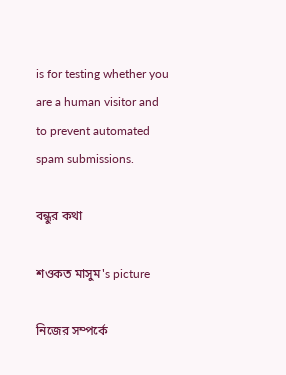is for testing whether you are a human visitor and to prevent automated spam submissions.

বন্ধুর কথা

শওকত মাসুম's picture

নিজের সম্পর্কে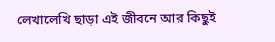লেখালেখি ছাড়া এই জীবনে আর কিছুই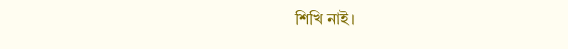শিখি নাই।